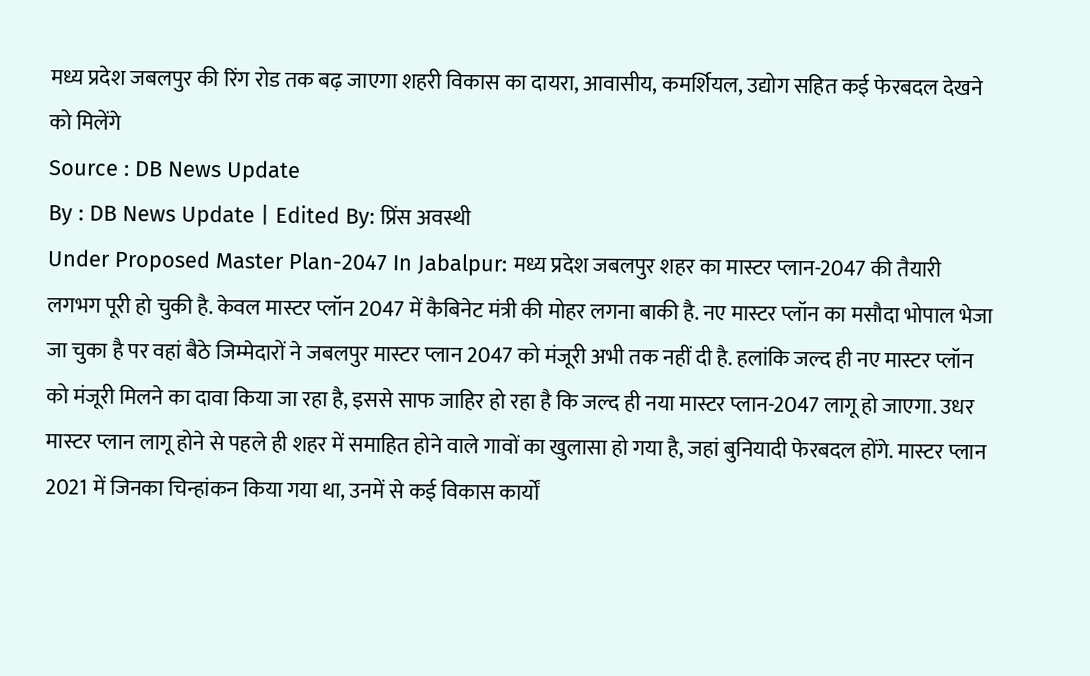मध्य प्रदेश जबलपुर की रिंग रोड तक बढ़ जाएगा शहरी विकास का दायरा, आवासीय, कमर्शियल, उद्योग सहित कई फेरबदल देखने को मिलेंगे
Source : DB News Update
By : DB News Update | Edited By: प्रिंस अवस्थी
Under Proposed Master Plan-2047 In Jabalpur: मध्य प्रदेश जबलपुर शहर का मास्टर प्लान-2047 की तैयारी लगभग पूरी हो चुकी है. केवल मास्टर प्लॉन 2047 में कैबिनेट मंत्री की मोहर लगना बाकी है. नए मास्टर प्लॉन का मसौदा भोपाल भेजा जा चुका है पर वहां बैठे जिम्मेदारों ने जबलपुर मास्टर प्लान 2047 को मंजूरी अभी तक नहीं दी है. हलांकि जल्द ही नए मास्टर प्लॉन को मंजूरी मिलने का दावा किया जा रहा है, इससे साफ जाहिर हो रहा है कि जल्द ही नया मास्टर प्लान-2047 लागू हो जाएगा. उधर मास्टर प्लान लागू होने से पहले ही शहर में समाहित होने वाले गावों का खुलासा हो गया है, जहां बुनियादी फेरबदल होंगे. मास्टर प्लान 2021 में जिनका चिन्हांकन किया गया था, उनमें से कई विकास कार्यों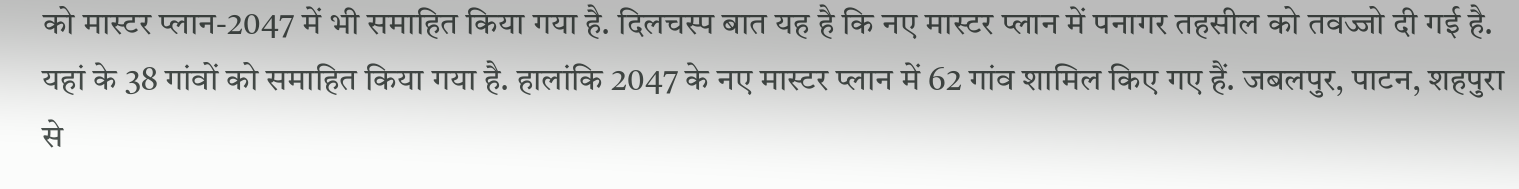को मास्टर प्लान-2047 में भी समाहित किया गया है. दिलचस्प बात यह है कि नए मास्टर प्लान में पनागर तहसील को तवज्जो दी गई है. यहां के 38 गांवों को समाहित किया गया है. हालांकि 2047 के नए मास्टर प्लान में 62 गांव शामिल किए गए हैं. जबलपुर, पाटन, शहपुरा से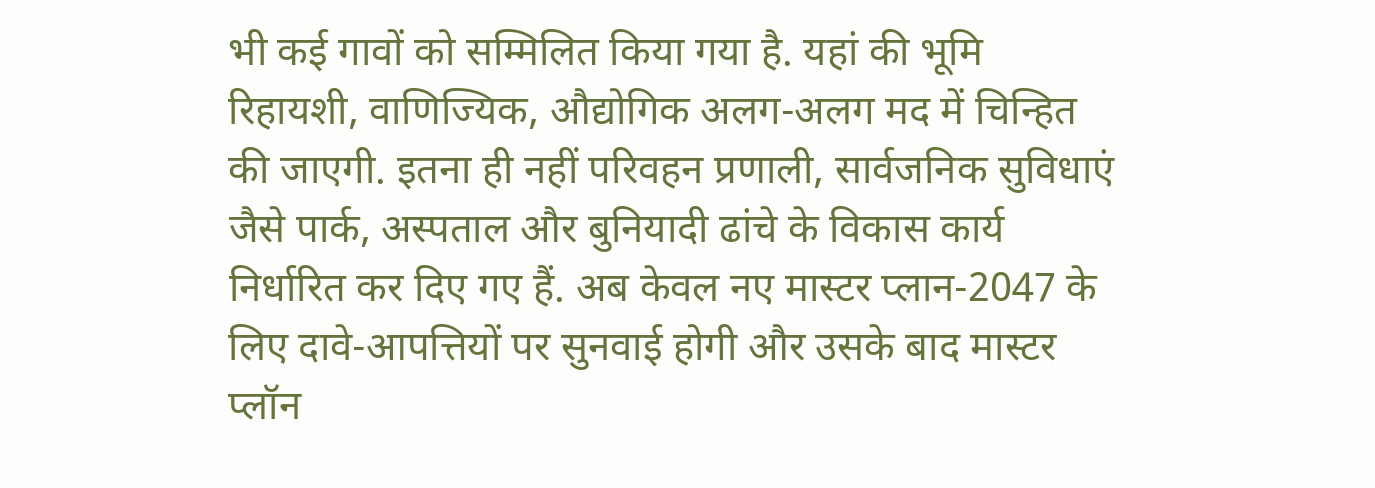भी कई गावों को सम्मिलित किया गया है. यहां की भूमि रिहायशी, वाणिज्यिक, औद्योगिक अलग-अलग मद में चिन्हित की जाएगी. इतना ही नहीं परिवहन प्रणाली, सार्वजनिक सुविधाएं जैसे पार्क, अस्पताल और बुनियादी ढांचे के विकास कार्य निर्धारित कर दिए गए हैं. अब केवल नए मास्टर प्लान-2047 के लिए दावे-आपत्तियों पर सुनवाई होगी और उसके बाद मास्टर प्लॉन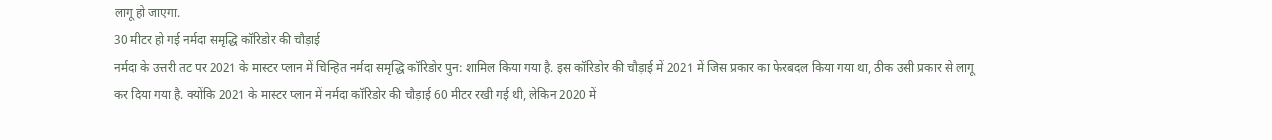लागू हो जाएगा.
30 मीटर हो गई नर्मदा समृद्धि कॉरिडोर की चौड़ाई
नर्मदा के उत्तरी तट पर 2021 के मास्टर प्लान में चिन्हित नर्मदा समृद्धि कॉरिडोर पुन: शामिल किया गया है. इस कॉरिडोर की चौड़ाई में 2021 में जिस प्रकार का फेरबदल किया गया था, ठीक उसी प्रकार से लागू कर दिया गया है. क्योंकि 2021 के मास्टर प्लान में नर्मदा कॉरिडोर की चौड़ाई 60 मीटर रखी गई थी, लेकिन 2020 में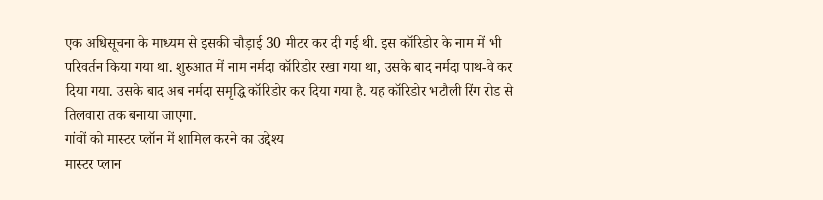एक अधिसूचना के माध्यम से इसकी चौड़ाई 30 मीटर कर दी गई थी. इस कॉरिडोर के नाम में भी परिवर्तन किया गया था. शुरुआत में नाम नर्मदा कॉरिडोर रखा गया था, उसके बाद नर्मदा पाथ-वे कर दिया गया. उसके बाद अब नर्मदा समृद्धि कॉरिडोर कर दिया गया है. यह कॉरिडोर भटौली रिंग रोड से तिलवारा तक बनाया जाएगा.
गांवों को मास्टर प्लॉन में शामिल करने का उद्देश्य
मास्टर प्लान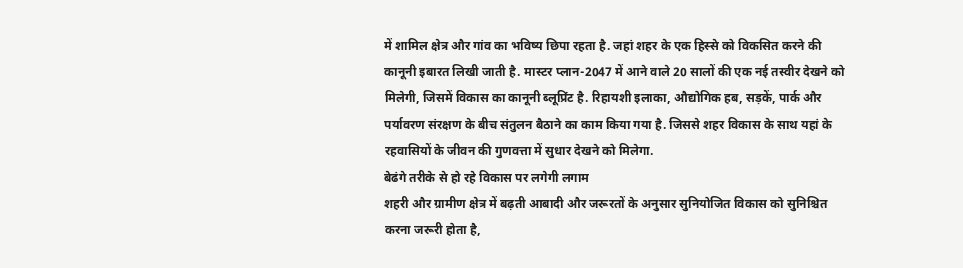में शामिल क्षेत्र और गांव का भविष्य छिपा रहता है. जहां शहर के एक हिस्से को विकसित करने की कानूनी इबारत लिखी जाती है. मास्टर प्लान-2047 में आने वाले 20 सालों की एक नई तस्वीर देखने को मिलेगी, जिसमें विकास का कानूनी ब्लूप्रिंट है. रिहायशी इलाका, औद्योगिक हब, सड़कें, पार्क और पर्यावरण संरक्षण के बीच संतुलन बैठाने का काम किया गया है. जिससे शहर विकास के साथ यहां के रहवासियों के जीवन की गुणवत्ता में सुधार देखने को मिलेगा.
बेढंगे तरीके से हो रहे विकास पर लगेगी लगाम
शहरी और ग्रामीण क्षेत्र में बढ़ती आबादी और जरूरतों के अनुसार सुनियोजित विकास को सुनिश्चित करना जरूरी होता है,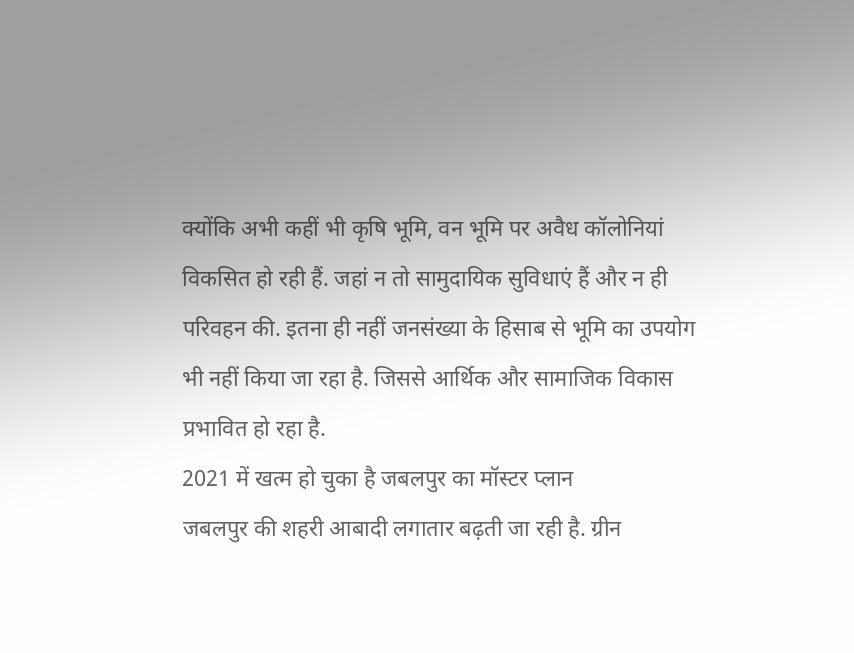क्योंकि अभी कहीं भी कृषि भूमि, वन भूमि पर अवैध कॉलोनियां विकसित हो रही हैं. जहां न तो सामुदायिक सुविधाएं हैं और न ही परिवहन की. इतना ही नहीं जनसंख्या के हिसाब से भूमि का उपयोग भी नहीं किया जा रहा है. जिससे आर्थिक और सामाजिक विकास प्रभावित हो रहा है.
2021 में खत्म हो चुका है जबलपुर का मॉस्टर प्लान
जबलपुर की शहरी आबादी लगातार बढ़ती जा रही है. ग्रीन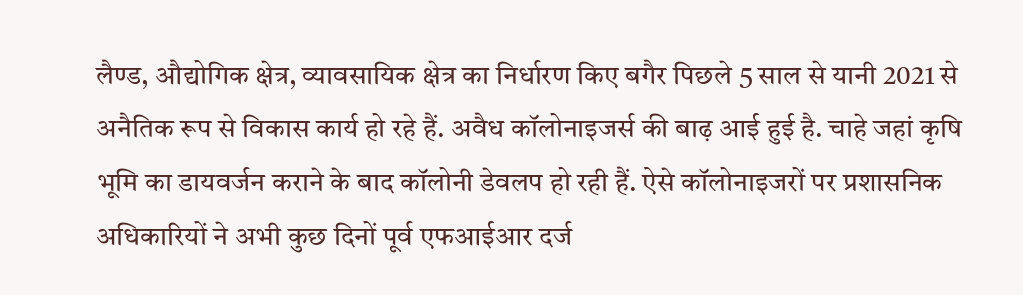लैण्ड, औद्योगिक क्षेत्र, व्यावसायिक क्षेत्र का निर्धारण किए बगैर पिछले 5 साल से यानी 2021 से अनैतिक रूप से विकास कार्य हो रहे हैं. अवैध कॉलोनाइजर्स की बाढ़ आई हुई है. चाहे जहां कृषि भूमि का डायवर्जन कराने के बाद कॉलोनी डेवलप हो रही हैं. ऐसे कॉलोनाइजरों पर प्रशासनिक अधिकारियों ने अभी कुछ दिनों पूर्व एफआईआर दर्ज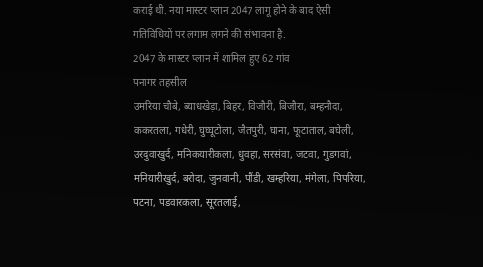कराई थी. नया मास्टर प्लान 2047 लागू होने के बाद ऐसी गतिविधियों पर लगाम लगने की संभावना है.
2047 के मास्टर प्लान में शामिल हुए 62 गांव
पनागर तहसील
उमरिया चौबे, ब्याधखेड़ा, बिहर, विजौरी, बिजौरा, बम्हनौदा, ककरतला, गधेरी, घुघ्घूटोला, जैतपुरी, घाना, फूटाताल, बघेली, उरदुवाखुर्द, मनिकयारीकला, धुवहा, सरसंवा, जटवा, गुडगवां, मनियारीखुर्द, बरोदा, जुनवानी, पौंडी, खम्हरिया, मंगेला, पिपरिया, पटना, पडवारकला, सूरतलाई,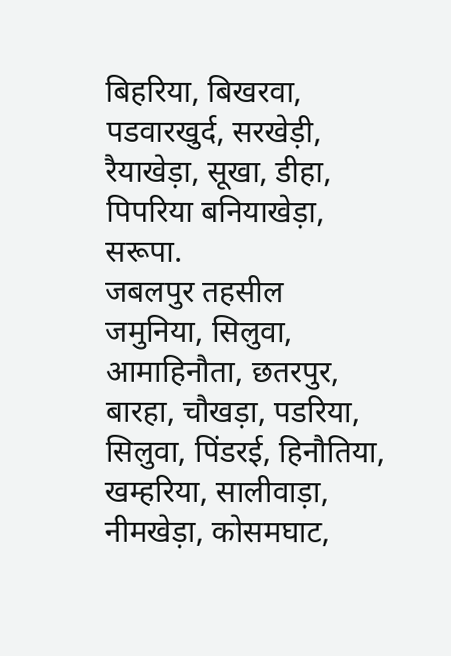बिहरिया, बिखरवा, पडवारखुर्द, सरखेड़ी, रैयाखेड़ा, सूखा, डीहा, पिपरिया बनियाखेड़ा, सरूपा.
जबलपुर तहसील
जमुनिया, सिलुवा, आमाहिनौता, छतरपुर, बारहा, चौखड़ा, पडरिया, सिलुवा, पिंडरई, हिनौतिया, खम्हरिया, सालीवाड़ा, नीमखेड़ा, कोसमघाट,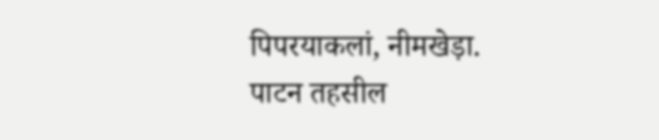पिपरयाकलां, नीमखेड़ा.
पाटन तहसील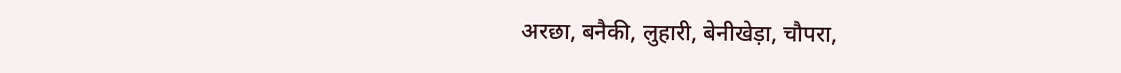अरछा, बनैकी, लुहारी, बेनीखेड़ा, चौपरा,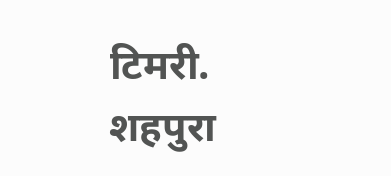टिमरी.
शहपुरा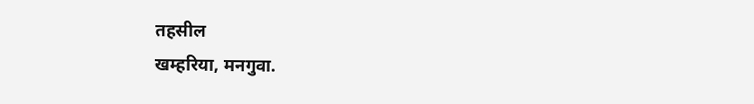तहसील
खम्हरिया, मनगुवा.